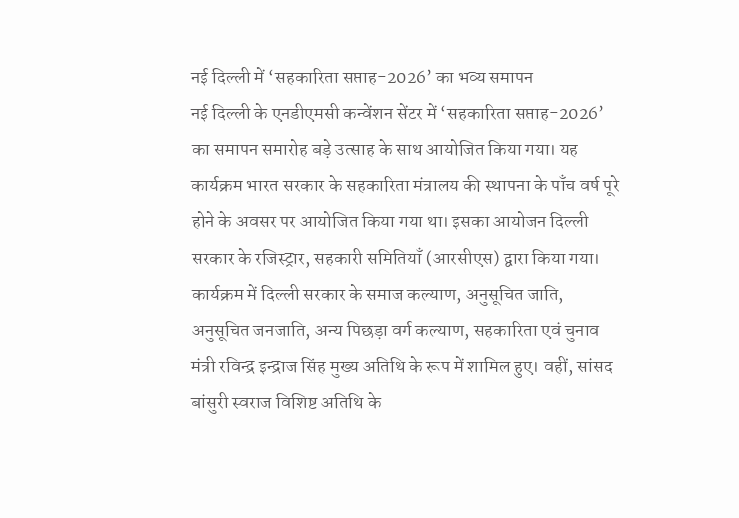नई दिल्ली में ‘सहकारिता सप्ताह-2026’ का भव्य समापन
नई दिल्ली के एनडीएमसी कन्वेंशन सेंटर में ‘सहकारिता सप्ताह-2026’ का समापन समारोह बड़े उत्साह के साथ आयोजित किया गया। यह कार्यक्रम भारत सरकार के सहकारिता मंत्रालय की स्थापना के पाँच वर्ष पूरे होने के अवसर पर आयोजित किया गया था। इसका आयोजन दिल्ली सरकार के रजिस्ट्रार, सहकारी समितियाँ (आरसीएस) द्वारा किया गया। कार्यक्रम में दिल्ली सरकार के समाज कल्याण, अनुसूचित जाति, अनुसूचित जनजाति, अन्य पिछड़ा वर्ग कल्याण, सहकारिता एवं चुनाव मंत्री रविन्द्र इन्द्राज सिंह मुख्य अतिथि के रूप में शामिल हुए। वहीं, सांसद बांसुरी स्वराज विशिष्ट अतिथि के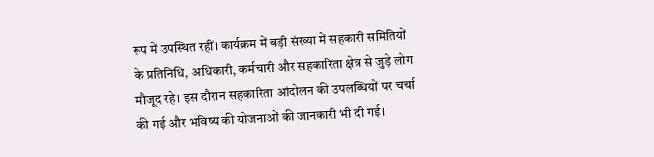रूप में उपस्थित रहीं। कार्यक्रम में बड़ी संख्या में सहकारी समितियों के प्रतिनिधि, अधिकारी, कर्मचारी और सहकारिता क्षेत्र से जुड़े लोग मौजूद रहे। इस दौरान सहकारिता आंदोलन की उपलब्धियों पर चर्चा की गई और भविष्य की योजनाओं की जानकारी भी दी गई।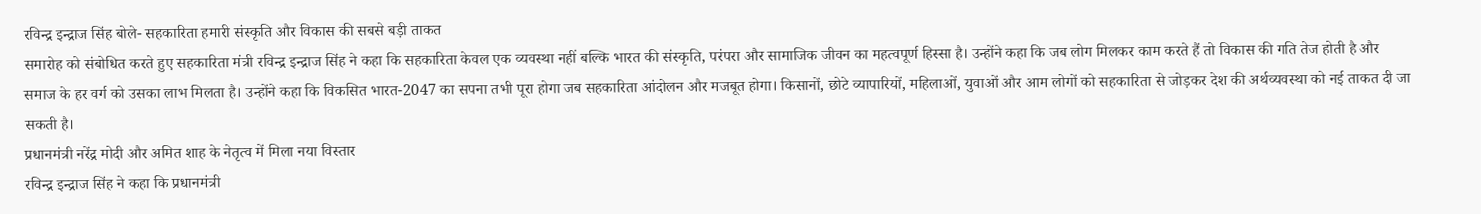रविन्द्र इन्द्राज सिंह बोले- सहकारिता हमारी संस्कृति और विकास की सबसे बड़ी ताकत
समारोह को संबोधित करते हुए सहकारिता मंत्री रविन्द्र इन्द्राज सिंह ने कहा कि सहकारिता केवल एक व्यवस्था नहीं बल्कि भारत की संस्कृति, परंपरा और सामाजिक जीवन का महत्वपूर्ण हिस्सा है। उन्होंने कहा कि जब लोग मिलकर काम करते हैं तो विकास की गति तेज होती है और समाज के हर वर्ग को उसका लाभ मिलता है। उन्होंने कहा कि विकसित भारत-2047 का सपना तभी पूरा होगा जब सहकारिता आंदोलन और मजबूत होगा। किसानों, छोटे व्यापारियों, महिलाओं, युवाओं और आम लोगों को सहकारिता से जोड़कर देश की अर्थव्यवस्था को नई ताकत दी जा सकती है।
प्रधानमंत्री नरेंद्र मोदी और अमित शाह के नेतृत्व में मिला नया विस्तार
रविन्द्र इन्द्राज सिंह ने कहा कि प्रधानमंत्री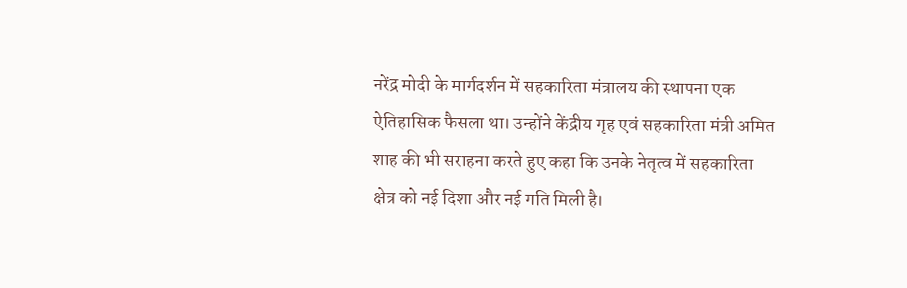नरेंद्र मोदी के मार्गदर्शन में सहकारिता मंत्रालय की स्थापना एक ऐतिहासिक फैसला था। उन्होंने केंद्रीय गृह एवं सहकारिता मंत्री अमित शाह की भी सराहना करते हुए कहा कि उनके नेतृत्व में सहकारिता क्षेत्र को नई दिशा और नई गति मिली है।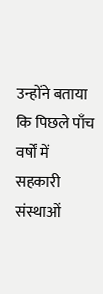उन्होंने बताया कि पिछले पाँच वर्षों में सहकारी संस्थाओं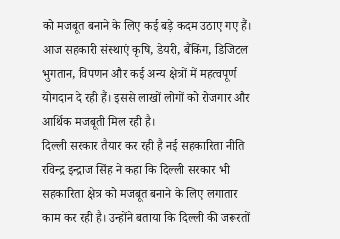को मजबूत बनाने के लिए कई बड़े कदम उठाए गए हैं। आज सहकारी संस्थाएं कृषि, डेयरी, बैंकिंग, डिजिटल भुगतान, विपणन और कई अन्य क्षेत्रों में महत्वपूर्ण योगदान दे रही हैं। इससे लाखों लोगों को रोजगार और आर्थिक मजबूती मिल रही है।
दिल्ली सरकार तैयार कर रही है नई सहकारिता नीति
रविन्द्र इन्द्राज सिंह ने कहा कि दिल्ली सरकार भी सहकारिता क्षेत्र को मजबूत बनाने के लिए लगातार काम कर रही है। उन्होंने बताया कि दिल्ली की जरूरतों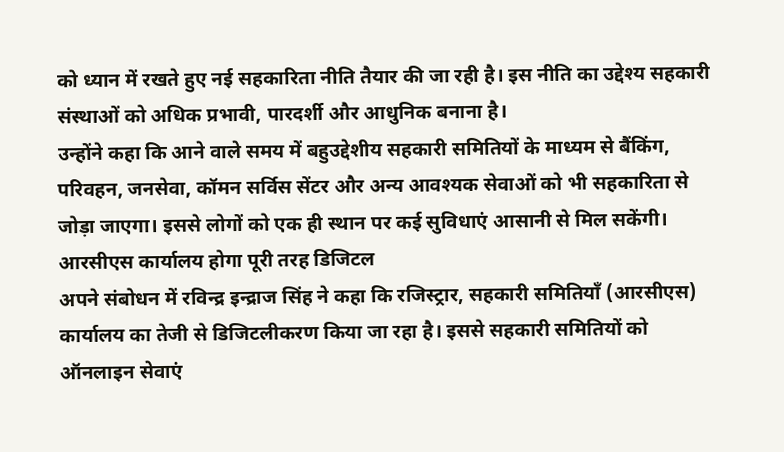को ध्यान में रखते हुए नई सहकारिता नीति तैयार की जा रही है। इस नीति का उद्देश्य सहकारी संस्थाओं को अधिक प्रभावी, पारदर्शी और आधुनिक बनाना है।
उन्होंने कहा कि आने वाले समय में बहुउद्देशीय सहकारी समितियों के माध्यम से बैंकिंग, परिवहन, जनसेवा, कॉमन सर्विस सेंटर और अन्य आवश्यक सेवाओं को भी सहकारिता से जोड़ा जाएगा। इससे लोगों को एक ही स्थान पर कई सुविधाएं आसानी से मिल सकेंगी।
आरसीएस कार्यालय होगा पूरी तरह डिजिटल
अपने संबोधन में रविन्द्र इन्द्राज सिंह ने कहा कि रजिस्ट्रार, सहकारी समितियाँ (आरसीएस) कार्यालय का तेजी से डिजिटलीकरण किया जा रहा है। इससे सहकारी समितियों को ऑनलाइन सेवाएं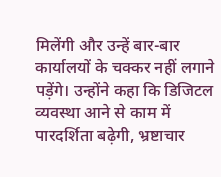मिलेंगी और उन्हें बार-बार कार्यालयों के चक्कर नहीं लगाने पड़ेंगे। उन्होंने कहा कि डिजिटल व्यवस्था आने से काम में पारदर्शिता बढ़ेगी, भ्रष्टाचार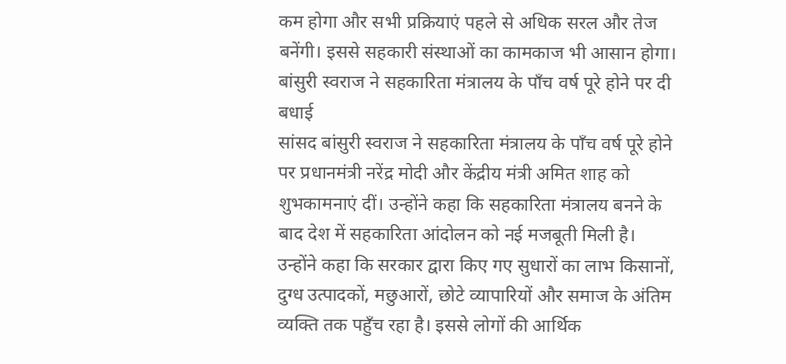कम होगा और सभी प्रक्रियाएं पहले से अधिक सरल और तेज बनेंगी। इससे सहकारी संस्थाओं का कामकाज भी आसान होगा।
बांसुरी स्वराज ने सहकारिता मंत्रालय के पाँच वर्ष पूरे होने पर दी बधाई
सांसद बांसुरी स्वराज ने सहकारिता मंत्रालय के पाँच वर्ष पूरे होने पर प्रधानमंत्री नरेंद्र मोदी और केंद्रीय मंत्री अमित शाह को शुभकामनाएं दीं। उन्होंने कहा कि सहकारिता मंत्रालय बनने के बाद देश में सहकारिता आंदोलन को नई मजबूती मिली है। उन्होंने कहा कि सरकार द्वारा किए गए सुधारों का लाभ किसानों, दुग्ध उत्पादकों, मछुआरों, छोटे व्यापारियों और समाज के अंतिम व्यक्ति तक पहुँच रहा है। इससे लोगों की आर्थिक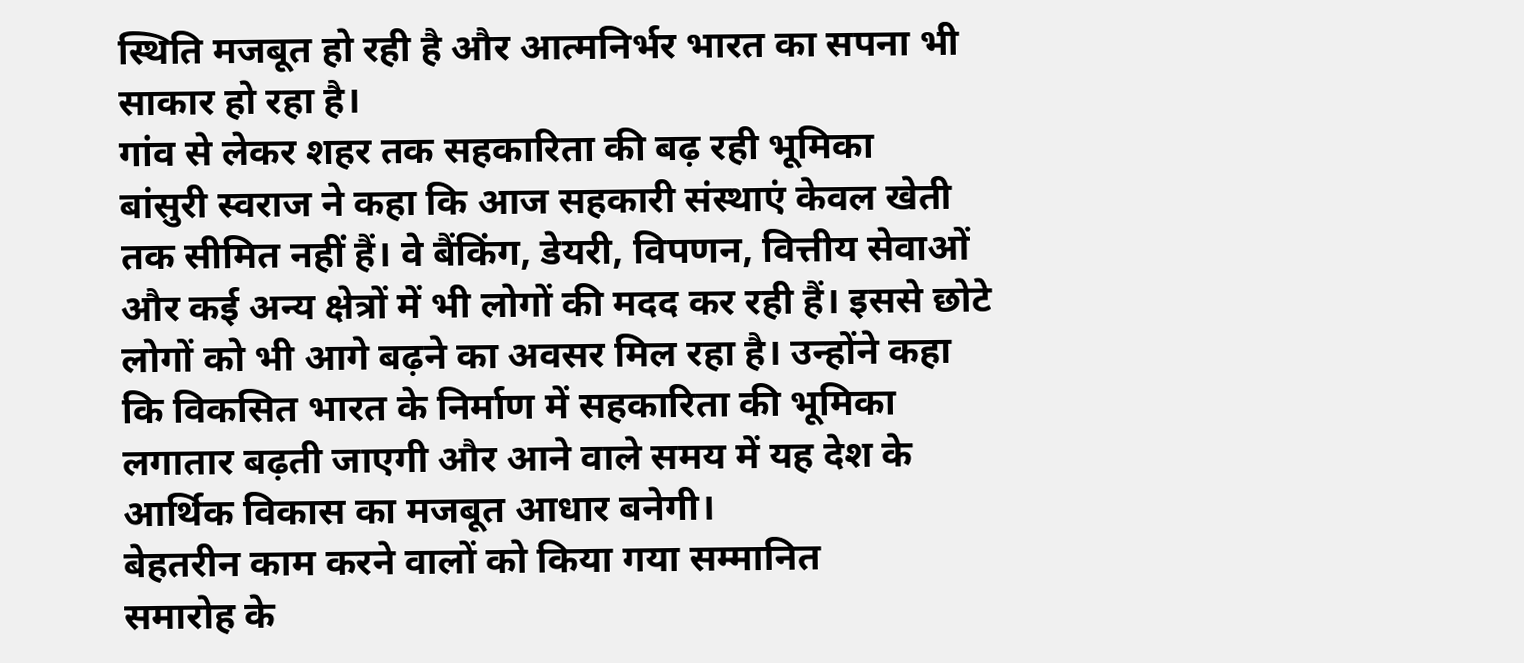स्थिति मजबूत हो रही है और आत्मनिर्भर भारत का सपना भी साकार हो रहा है।
गांव से लेकर शहर तक सहकारिता की बढ़ रही भूमिका
बांसुरी स्वराज ने कहा कि आज सहकारी संस्थाएं केवल खेती तक सीमित नहीं हैं। वे बैंकिंग, डेयरी, विपणन, वित्तीय सेवाओं और कई अन्य क्षेत्रों में भी लोगों की मदद कर रही हैं। इससे छोटे लोगों को भी आगे बढ़ने का अवसर मिल रहा है। उन्होंने कहा कि विकसित भारत के निर्माण में सहकारिता की भूमिका लगातार बढ़ती जाएगी और आने वाले समय में यह देश के आर्थिक विकास का मजबूत आधार बनेगी।
बेहतरीन काम करने वालों को किया गया सम्मानित
समारोह के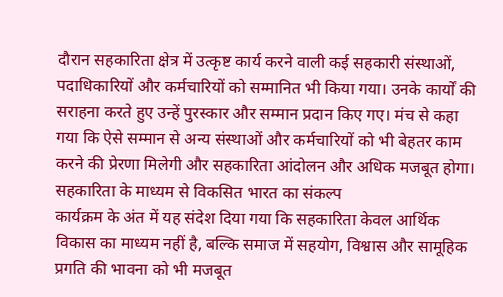दौरान सहकारिता क्षेत्र में उत्कृष्ट कार्य करने वाली कई सहकारी संस्थाओं, पदाधिकारियों और कर्मचारियों को सम्मानित भी किया गया। उनके कार्यों की सराहना करते हुए उन्हें पुरस्कार और सम्मान प्रदान किए गए। मंच से कहा गया कि ऐसे सम्मान से अन्य संस्थाओं और कर्मचारियों को भी बेहतर काम करने की प्रेरणा मिलेगी और सहकारिता आंदोलन और अधिक मजबूत होगा।
सहकारिता के माध्यम से विकसित भारत का संकल्प
कार्यक्रम के अंत में यह संदेश दिया गया कि सहकारिता केवल आर्थिक विकास का माध्यम नहीं है, बल्कि समाज में सहयोग, विश्वास और सामूहिक प्रगति की भावना को भी मजबूत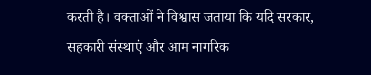करती है। वक्ताओं ने विश्वास जताया कि यदि सरकार, सहकारी संस्थाएं और आम नागरिक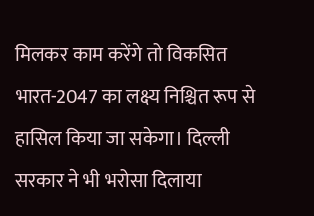मिलकर काम करेंगे तो विकसित भारत-2047 का लक्ष्य निश्चित रूप से हासिल किया जा सकेगा। दिल्ली सरकार ने भी भरोसा दिलाया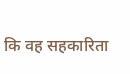कि वह सहकारिता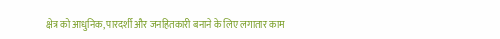क्षेत्र को आधुनिक, पारदर्शी और जनहितकारी बनाने के लिए लगातार काम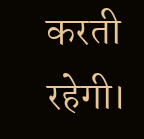करती रहेगी।